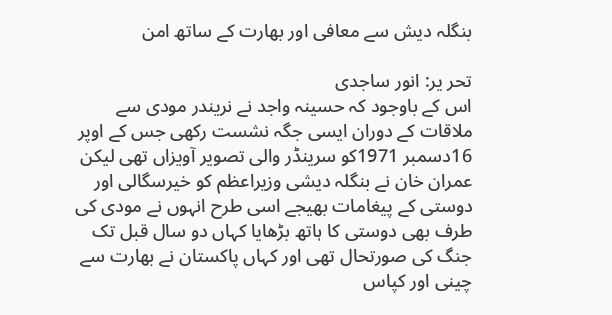بنگلہ دیش سے معافی اور بھارت کے ساتھ امن

تحر یر: انور ساجدی
اس کے باوجود کہ حسینہ واجد نے نریندر مودی سے ملاقات کے دوران ایسی جگہ نشست رکھی جس کے اوپر 16دسمبر 1971کو سرینڈر والی تصویر آویزاں تھی لیکن عمران خان نے بنگلہ دیشی وزیراعظم کو خیرسگالی اور دوستی کے پیغامات بھیجے اسی طرح انہوں نے مودی کی طرف بھی دوستی کا ہاتھ بڑھایا کہاں دو سال قبل تک جنگ کی صورتحال تھی اور کہاں پاکستان نے بھارت سے چینی اور کپاس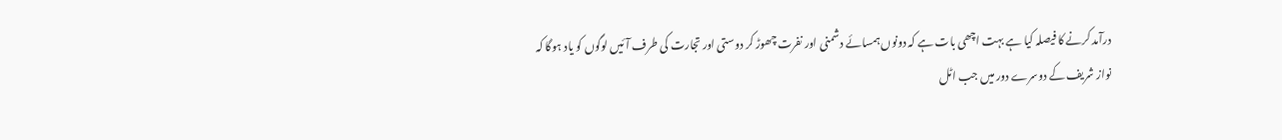درآمد کرنے کا فیصلہ کیا ہے بہت اچھی بات ہے کہ دونوں ہمسائے دشمنی اور نفرت چھوڑ کر دوستی اور تجارت کی طرف آئیں لوگوں کو یاد ہوگا کہ
نواز شریف کے دوسرے دور میں جب اٹل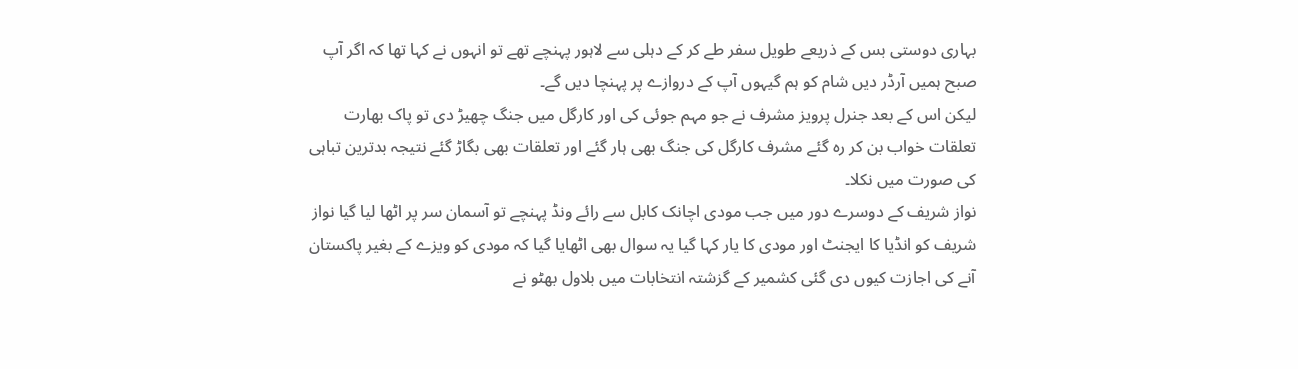بہاری دوستی بس کے ذریعے طویل سفر طے کر کے دہلی سے لاہور پہنچے تھے تو انہوں نے کہا تھا کہ اگر آپ صبح ہمیں آرڈر دیں شام کو ہم گیہوں آپ کے دروازے پر پہنچا دیں گے۔
لیکن اس کے بعد جنرل پرویز مشرف نے جو مہم جوئی کی اور کارگل میں جنگ چھیڑ دی تو پاک بھارت تعلقات خواب بن کر رہ گئے مشرف کارگل کی جنگ بھی ہار گئے اور تعلقات بھی بگاڑ گئے نتیجہ بدترین تباہی کی صورت میں نکلا۔
نواز شریف کے دوسرے دور میں جب مودی اچانک کابل سے رائے ونڈ پہنچے تو آسمان سر پر اٹھا لیا گیا نواز شریف کو انڈیا کا ایجنٹ اور مودی کا یار کہا گیا یہ سوال بھی اٹھایا گیا کہ مودی کو ویزے کے بغیر پاکستان آنے کی اجازت کیوں دی گئی کشمیر کے گزشتہ انتخابات میں بلاول بھٹو نے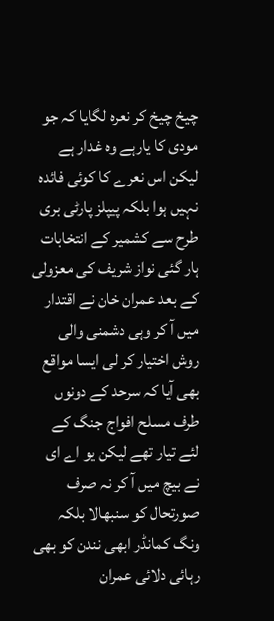چیخ چیخ کر نعرہ لگایا کہ جو مودی کا یارہے وہ غدار ہے لیکن اس نعرے کا کوئی فائدہ نہیں ہوا بلکہ پیپلز پارٹی بری طرح سے کشمیر کے انتخابات ہار گئی نواز شریف کی معزولی کے بعد عمران خان نے اقتدار میں آ کر وہی دشمنی والی روش اختیار کر لی ایسا مواقع بھی آیا کہ سرحد کے دونوں طرف مسلح افواج جنگ کے لئے تیار تھے لیکن یو اے ای نے بیچ میں آ کر نہ صرف صورتحال کو سنبھالا بلکہ ونگ کمانڈر ابھی نندن کو بھی رہائی دلائی عمران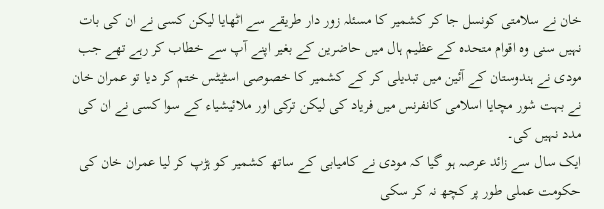خان نے سلامتی کونسل جا کر کشمیر کا مسئلہ زور دار طریقے سے اٹھایا لیکن کسی نے ان کی بات نہیں سنی وہ اقوام متحدہ کے عظیم ہال میں حاضرین کے بغیر اپنے آپ سے خطاب کر رہے تھے جب مودی نے ہندوستان کے آئین میں تبدیلی کر کے کشمیر کا خصوصی اسٹیٹس ختم کر دیا تو عمران خان نے بہت شور مچایا اسلامی کانفرنس میں فریاد کی لیکن ترکی اور ملائیشیاء کے سوا کسی نے ان کی مدد نہیں کی۔
ایک سال سے زائد عرصہ ہو گیا کہ مودی نے کامیابی کے ساتھ کشمیر کو ہڑپ کر لیا عمران خان کی حکومت عملی طور پر کچھ نہ کر سکی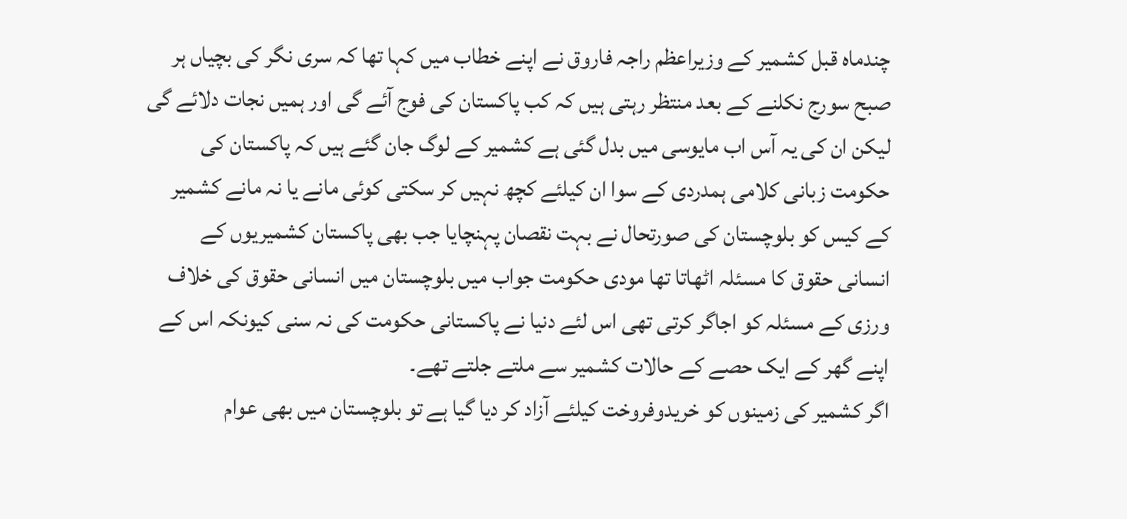چندماہ قبل کشمیر کے وزیراعظم راجہ فاروق نے اپنے خطاب میں کہا تھا کہ سری نگر کی بچیاں ہر صبح سورج نکلنے کے بعد منتظر رہتی ہیں کہ کب پاکستان کی فوج آئے گی اور ہمیں نجات دلائے گی لیکن ان کی یہ آس اب مایوسی میں بدل گئی ہے کشمیر کے لوگ جان گئے ہیں کہ پاکستان کی حکومت زبانی کلامی ہمدردی کے سوا ان کیلئے کچھ نہیں کر سکتی کوئی مانے یا نہ مانے کشمیر کے کیس کو بلوچستان کی صورتحال نے بہت نقصان پہنچایا جب بھی پاکستان کشمیریوں کے انسانی حقوق کا مسئلہ اٹھاتا تھا مودی حکومت جواب میں بلوچستان میں انسانی حقوق کی خلاف ورزی کے مسئلہ کو اجاگر کرتی تھی اس لئے دنیا نے پاکستانی حکومت کی نہ سنی کیونکہ اس کے اپنے گھر کے ایک حصے کے حالات کشمیر سے ملتے جلتے تھے۔
اگر کشمیر کی زمینوں کو خریدوفروخت کیلئے آزاد کر دیا گیا ہے تو بلوچستان میں بھی عوام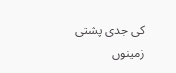کی جدی پشتی زمینوں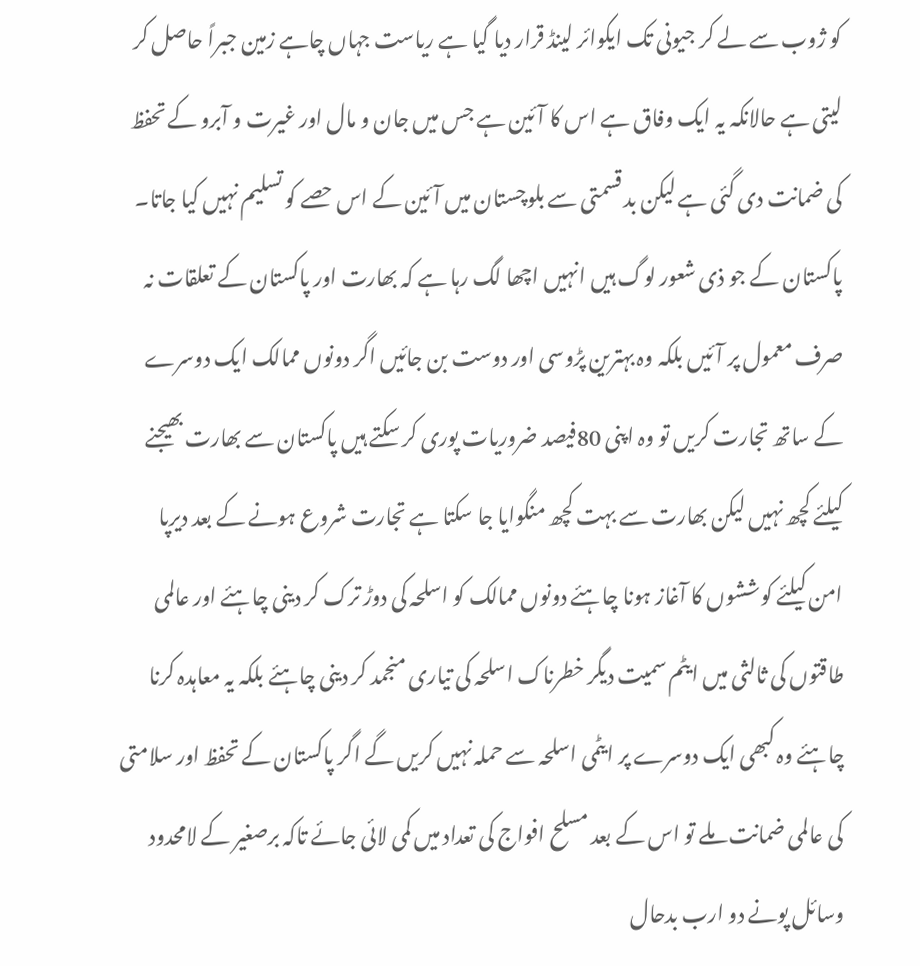کو ژوب سے لے کر جیونی تک ایکوائر لینڈ قرار دیا گیا ہے ریاست جہاں چاہے زمین جبراً حاصل کر لیتی ہے حالانکہ یہ ایک وفاق ہے اس کا آئین ہے جس میں جان و مال اور غیرت و آبرو کے تحفظ کی ضمانت دی گئی ہے لیکن بد قسمتی سے بلوچستان میں آئین کے اس حصے کو تسلیم نہیں کیا جاتا۔
پاکستان کے جو ذی شعور لوگ ہیں انہیں اچھا لگ رہا ہے کہ بھارت اور پاکستان کے تعلقات نہ صرف معمول پر آئیں بلکہ وہ بہترین پڑوسی اور دوست بن جائیں اگر دونوں ممالک ایک دوسرے کے ساتھ تجارت کریں تو وہ اپنی 80فیصد ضروریات پوری کر سکتے ہیں پاکستان سے بھارت بھیجنے کیلئے کچھ نہیں لیکن بھارت سے بہت کچھ منگوایا جا سکتا ہے تجارت شروع ہونے کے بعد دیرپا امن کیلئے کوششوں کا آغاز ہونا چاہئے دونوں ممالک کو اسلحہ کی دوڑ ترک کر دینی چاہئے اور عالمی طاقتوں کی ثالثی میں ایٹم سمیت دیگر خطرناک اسلحہ کی تیاری منجمد کر دینی چاہئے بلکہ یہ معاہدہ کرنا چاہئے وہ کبھی ایک دوسرے پر ایٹمی اسلحہ سے حملہ نہیں کریں گے اگر پاکستان کے تحفظ اور سلامتی کی عالمی ضمانت ملے تو اس کے بعد مسلح افواج کی تعداد میں کمی لائی جائے تاکہ برصغیر کے لامحدود وسائل پونے دو ارب بدحال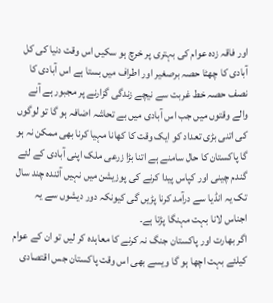اور فاقہ زدہ عوام کی بہتری پر خرچ ہو سکیں اس وقت دنیا کی کل آبادی کا چھٹا حصہ برصغیر اور اطراف میں بستا ہے اس آبادی کا نصف حصہ خط غربت سے نیچے زندگی گزارنے پر مجبور ہے آنے والے وقتوں میں جب اس آبادی میں بے تحاشہ اضافہ ہو گا تو لوگوں کی اتنی بڑی تعداد کو ایک وقت کا کھانا مہیا کرنا بھی ممکن نہ ہو گا پاکستان کا حال سامنے ہے اتنا بڑا زرعی ملک اپنی آبادی کے لئے گندم چینی اور کپاس پیدا کرنے کی پوزیشن میں نہیں آئندہ چند سال تک یہ انڈیا سے درآمد کرنا پڑیں گی کیونکہ دور دیشوں سے یہ اجناس لانا بہت مہنگا پڑتا ہے۔
اگر بھارت اور پاکستان جنگ نہ کرنے کا معاہدہ کر لیں تو ان کے عوام کیلئے بہت اچھا ہو گا ویسے بھی اس وقت پاکستان جس اقتصادی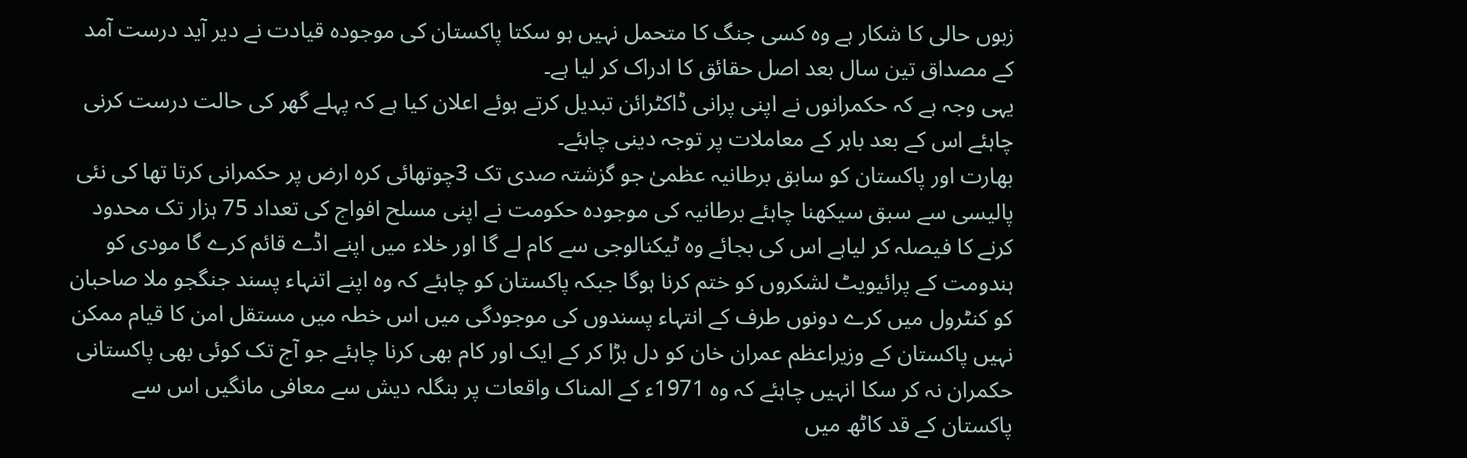زبوں حالی کا شکار ہے وہ کسی جنگ کا متحمل نہیں ہو سکتا پاکستان کی موجودہ قیادت نے دیر آید درست آمد کے مصداق تین سال بعد اصل حقائق کا ادراک کر لیا ہے۔
یہی وجہ ہے کہ حکمرانوں نے اپنی پرانی ڈاکٹرائن تبدیل کرتے ہوئے اعلان کیا ہے کہ پہلے گھر کی حالت درست کرنی چاہئے اس کے بعد باہر کے معاملات پر توجہ دینی چاہئے۔
بھارت اور پاکستان کو سابق برطانیہ عظمیٰ جو گزشتہ صدی تک 3چوتھائی کرہ ارض پر حکمرانی کرتا تھا کی نئی پالیسی سے سبق سیکھنا چاہئے برطانیہ کی موجودہ حکومت نے اپنی مسلح افواج کی تعداد 75 ہزار تک محدود کرنے کا فیصلہ کر لیاہے اس کی بجائے وہ ٹیکنالوجی سے کام لے گا اور خلاء میں اپنے اڈے قائم کرے گا مودی کو ہندومت کے پرائیویٹ لشکروں کو ختم کرنا ہوگا جبکہ پاکستان کو چاہئے کہ وہ اپنے اتنہاء پسند جنگجو ملا صاحبان کو کنٹرول میں کرے دونوں طرف کے انتہاء پسندوں کی موجودگی میں اس خطہ میں مستقل امن کا قیام ممکن نہیں پاکستان کے وزیراعظم عمران خان کو دل بڑا کر کے ایک اور کام بھی کرنا چاہئے جو آج تک کوئی بھی پاکستانی حکمران نہ کر سکا انہیں چاہئے کہ وہ 1971ء کے المناک واقعات پر بنگلہ دیش سے معافی مانگیں اس سے پاکستان کے قد کاٹھ میں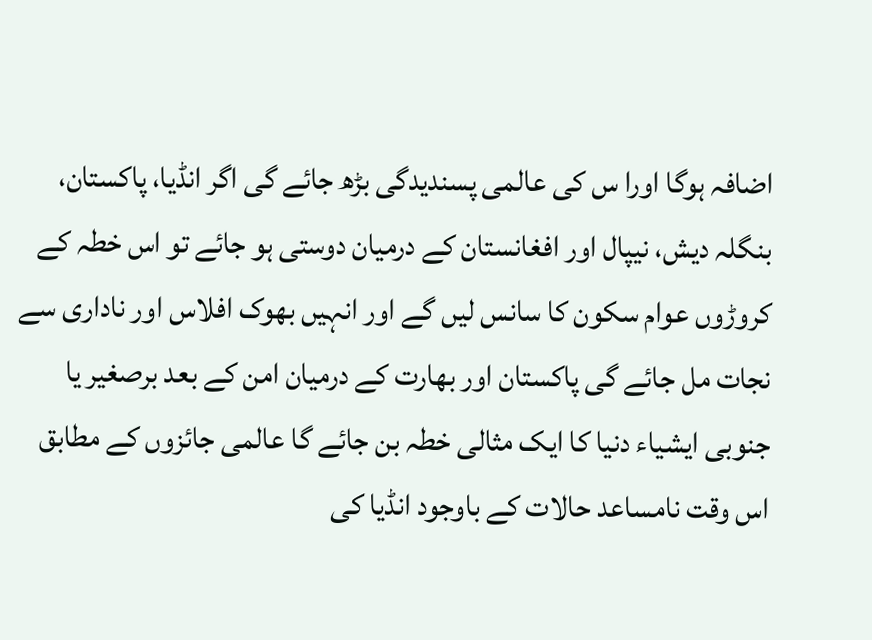اضافہ ہوگا اورا س کی عالمی پسندیدگی بڑھ جائے گی اگر انڈیا، پاکستان، بنگلہ دیش، نیپال اور افغانستان کے درمیان دوستی ہو جائے تو اس خطہ کے کروڑوں عوام سکون کا سانس لیں گے اور انہیں بھوک افلاس اور ناداری سے نجات مل جائے گی پاکستان اور بھارت کے درمیان امن کے بعد برصغیر یا جنوبی ایشیاء دنیا کا ایک مثالی خطہ بن جائے گا عالمی جائزوں کے مطابق اس وقت نامساعد حالات کے باوجود انڈیا کی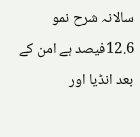سالانہ شرح نمو 12.6فیصد ہے امن کے بعد انڈیا اور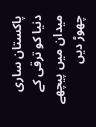پاکستان ساری دنیا کو ترقی کے میدان میں پیچھے چھوڑ دیں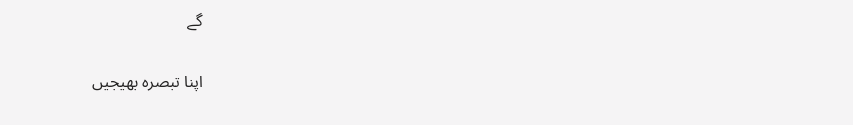گے

اپنا تبصرہ بھیجیں